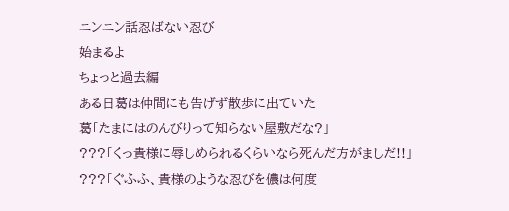ニンニン話忍ばない忍び
始まるよ
ちょっと過去編
ある日葛は仲間にも告げず散歩に出ていた
葛「たまにはのんびりって知らない屋敷だな?」
???「くっ貴様に辱しめられるくらいなら死んだ方がましだ!!」
???「ぐふふ、貴様のような忍びを儂は何度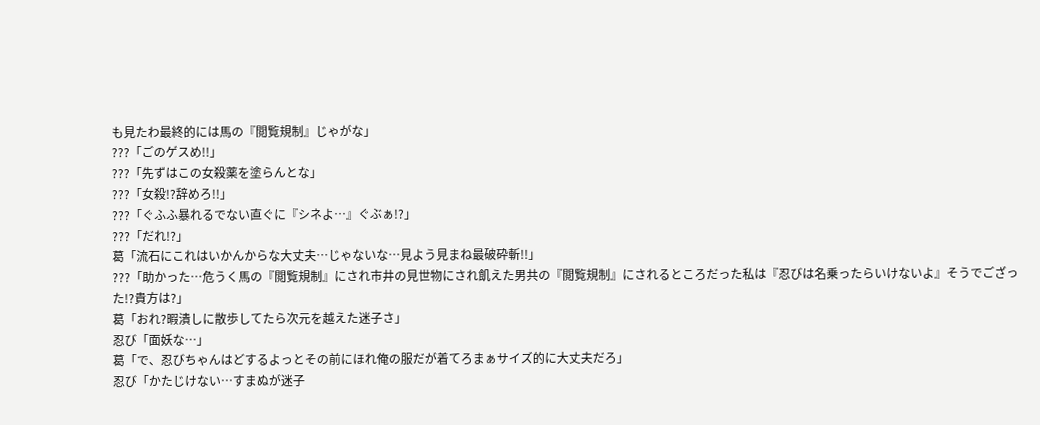も見たわ最終的には馬の『閲覧規制』じゃがな」
???「ごのゲスめ!!」
???「先ずはこの女殺薬を塗らんとな」
???「女殺!?辞めろ!!」
???「ぐふふ暴れるでない直ぐに『シネよ…』ぐぶぁ!?」
???「だれ!?」
葛「流石にこれはいかんからな大丈夫…じゃないな…見よう見まね最破砕斬!!」
???「助かった…危うく馬の『閲覧規制』にされ市井の見世物にされ飢えた男共の『閲覧規制』にされるところだった私は『忍びは名乗ったらいけないよ』そうでござった!?貴方は?」
葛「おれ?暇潰しに散歩してたら次元を越えた迷子さ」
忍び「面妖な…」
葛「で、忍びちゃんはどするよっとその前にほれ俺の服だが着てろまぁサイズ的に大丈夫だろ」
忍び「かたじけない…すまぬが迷子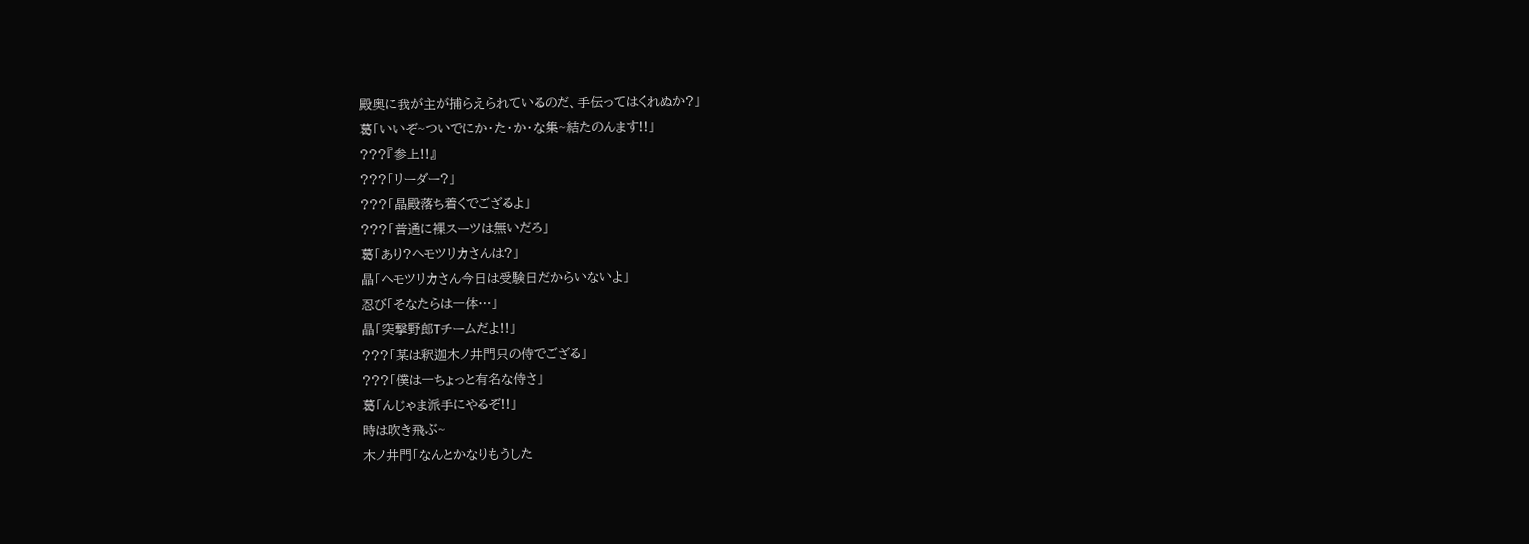殿奥に我が主が捕らえられているのだ、手伝ってはくれぬか?」
葛「いいぞ~ついでにか・た・か・な集~結たのんます!!」
???『参上!!』
???「リーダー?」
???「晶殿落ち着くでござるよ」
???「普通に裸スーツは無いだろ」
葛「あり?ヘモツリカさんは?」
晶「ヘモツリカさん今日は受験日だからいないよ」
忍び「そなたらは一体…」
晶「突撃野郎Tチームだよ!!」
???「某は釈迦木ノ井門只の侍でござる」
???「僕は一ちょっと有名な侍さ」
葛「んじゃま派手にやるぞ!!」
時は吹き飛ぶ~
木ノ井門「なんとかなりもうした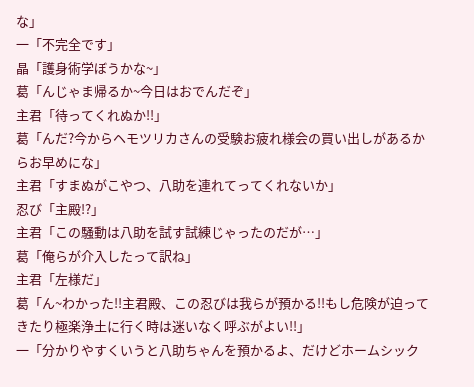な」
一「不完全です」
晶「護身術学ぼうかな~」
葛「んじゃま帰るか~今日はおでんだぞ」
主君「待ってくれぬか!!」
葛「んだ?今からヘモツリカさんの受験お疲れ様会の買い出しがあるからお早めにな」
主君「すまぬがこやつ、八助を連れてってくれないか」
忍び「主殿!?」
主君「この騒動は八助を試す試練じゃったのだが…」
葛「俺らが介入したって訳ね」
主君「左様だ」
葛「ん~わかった!!主君殿、この忍びは我らが預かる!!もし危険が迫ってきたり極楽浄土に行く時は迷いなく呼ぶがよい!!」
一「分かりやすくいうと八助ちゃんを預かるよ、だけどホームシック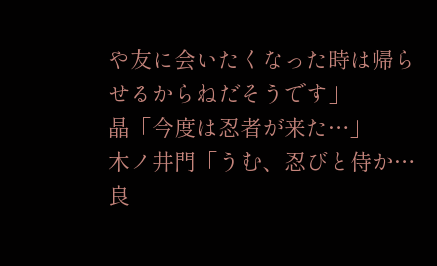や友に会いたくなった時は帰らせるからねだそうです」
晶「今度は忍者が来た…」
木ノ井門「うむ、忍びと侍か…良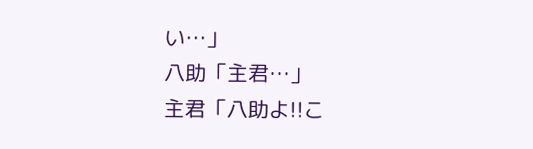い…」
八助「主君…」
主君「八助よ!!こ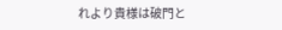れより貴様は破門と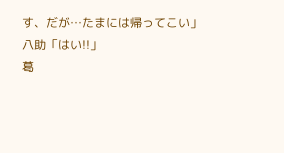す、だが…たまには帰ってこい」
八助「はい!!」
葛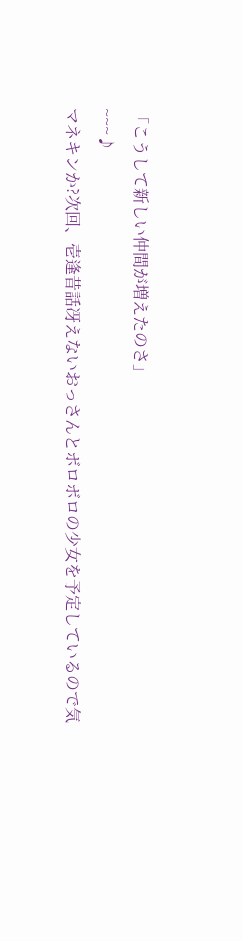「こうして新しい仲間が増えたのさ」
~~~♪
マネキンか?次回、壱逢昔話冴えないおっさんとボロボロの少女を予定しているので気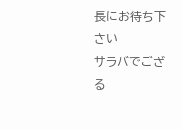長にお待ち下さい
サラバでござる